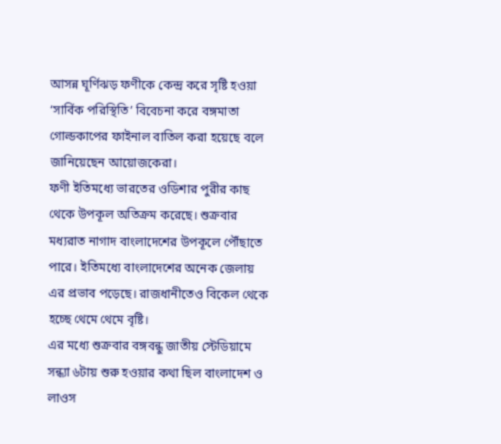আসন্ন ঘূর্ণিঝড় ফণীকে কেন্দ্র করে সৃষ্টি হওয়া ‘সার্বিক পরিস্থিতি’ বিবেচনা করে বঙ্গমাতা গোল্ডকাপের ফাইনাল বাতিল করা হয়েছে বলে জানিয়েছেন আয়োজকেরা।
ফণী ইতিমধ্যে ভারতের ওডিশার পুরীর কাছ থেকে উপকূল অতিক্রম করেছে। শুক্রবার মধ্যরাত নাগাদ বাংলাদেশের উপকূলে পৌঁছাতে পারে। ইতিমধ্যে বাংলাদেশের অনেক জেলায় এর প্রভাব পড়েছে। রাজধানীতেও বিকেল থেকে হচ্ছে থেমে থেমে বৃষ্টি।
এর মধ্যে শুক্রবার বঙ্গবন্ধু জাতীয় স্টেডিয়ামে সন্ধ্যা ৬টায় শুরু হওয়ার কথা ছিল বাংলাদেশ ও লাওস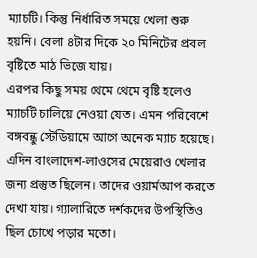ম্যাচটি। কিন্তু নির্ধারিত সময়ে খেলা শুরু হয়নি। বেলা ৪টার দিকে ২০ মিনিটের প্রবল বৃষ্টিতে মাঠ ভিজে যায়।
এরপর কিছু সময় থেমে থেমে বৃষ্টি হলেও ম্যাচটি চালিয়ে নেওয়া যেত। এমন পরিবেশে বঙ্গবন্ধু স্টেডিয়ামে আগে অনেক ম্যাচ হয়েছে।
এদিন বাংলাদেশ-লাওসের মেয়েরাও খেলার জন্য প্রস্তুত ছিলেন। তাদের ওয়ার্মআপ করতে দেখা যায়। গ্যালারিতে দর্শকদের উপস্থিতিও ছিল চোখে পড়ার মতো।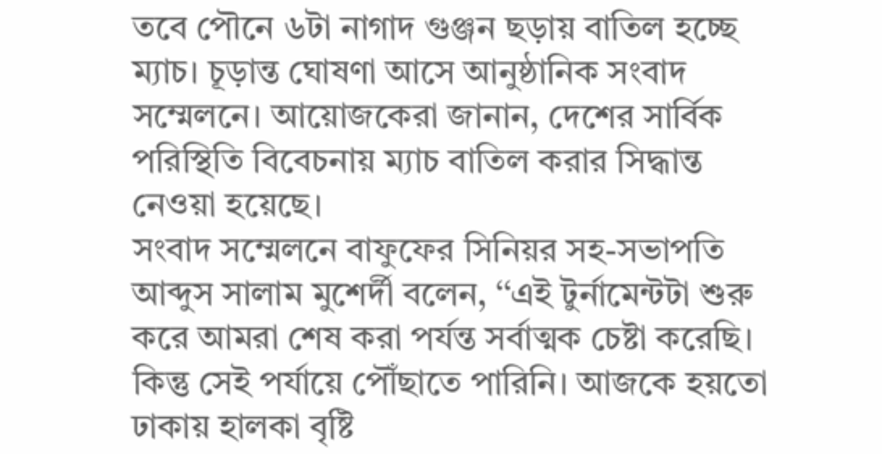তবে পৌনে ৬টা নাগাদ গুঞ্জন ছড়ায় বাতিল হচ্ছে ম্যাচ। চূড়ান্ত ঘোষণা আসে আনুষ্ঠানিক সংবাদ সম্মেলনে। আয়োজকেরা জানান, দেশের সার্বিক পরিস্থিতি বিবেচনায় ম্যাচ বাতিল করার সিদ্ধান্ত নেওয়া হয়েছে।
সংবাদ সম্মেলনে বাফুফের সিনিয়র সহ-সভাপতি আব্দুস সালাম মুশের্দী বলেন, ‘‘এই টুর্নামেন্টটা শুরু করে আমরা শেষ করা পর্যন্ত সর্বাত্মক চেষ্টা করেছি। কিন্তু সেই পর্যায়ে পৌঁছাতে পারিনি। আজকে হয়তো ঢাকায় হালকা বৃষ্টি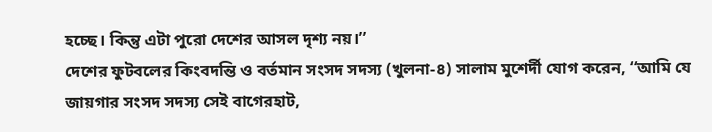হচ্ছে। কিন্তু এটা পুরো দেশের আসল দৃশ্য নয়।’’
দেশের ফুটবলের কিংবদন্তি ও বর্তমান সংসদ সদস্য (খুলনা-৪) সালাম মুশের্দী যোগ করেন, ‘‘আমি যে জায়গার সংসদ সদস্য সেই বাগেরহাট,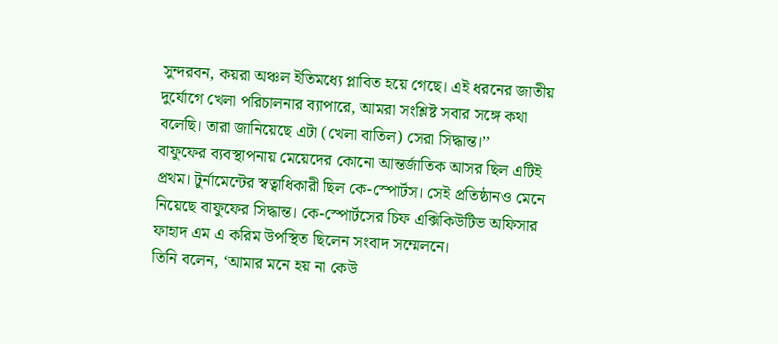সুন্দরবন, কয়রা অঞ্চল ইতিমধ্যে প্লাবিত হয়ে গেছে। এই ধরনের জাতীয় দুর্যোগে খেলা পরিচালনার ব্যাপারে, আমরা সংশ্লিষ্ট সবার সঙ্গে কথা বলেছি। তারা জানিয়েছে এটা (খেলা বাতিল) সেরা সিদ্ধান্ত।’’
বাফুফের ব্যবস্থাপনায় মেয়েদের কোনো আন্তর্জাতিক আসর ছিল এটিই প্রথম। টুর্নামেন্টের স্বত্বাধিকারী ছিল কে-স্পোর্টস। সেই প্রতিষ্ঠানও মেনে নিয়েছে বাফুফের সিদ্ধান্ত। কে-স্পোর্টসের চিফ এক্সিকিউটিভ অফিসার ফাহাদ এম এ করিম উপস্থিত ছিলেন সংবাদ সম্মেলনে।
তিনি বলেন, ‘আমার মনে হয় না কেউ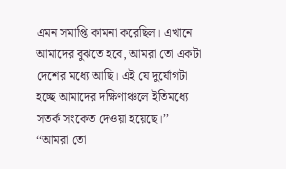এমন সমাপ্তি কামনা করেছিল। এখানে আমাদের বুঝতে হবে, আমরা তো একটা দেশের মধ্যে আছি। এই যে দুর্যোগটা হচ্ছে আমাদের দক্ষিণাঞ্চলে ইতিমধ্যে সতর্ক সংকেত দেওয়া হয়েছে।’’
‘‘আমরা তো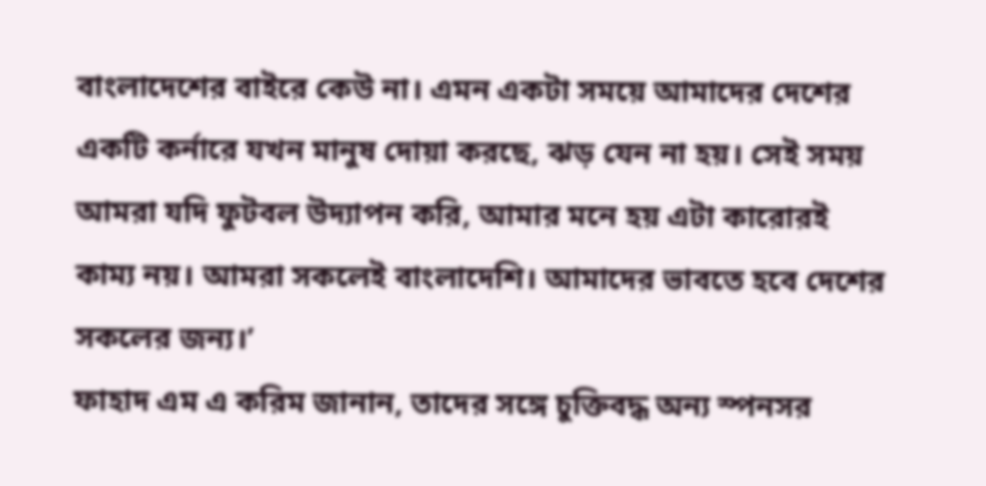বাংলাদেশের বাইরে কেউ না। এমন একটা সময়ে আমাদের দেশের একটি কর্নারে যখন মানুষ দোয়া করছে, ঝড় যেন না হয়। সেই সময় আমরা যদি ফুটবল উদ্যাপন করি, আমার মনে হয় এটা কারোরই কাম্য নয়। আমরা সকলেই বাংলাদেশি। আমাদের ভাবতে হবে দেশের সকলের জন্য।’
ফাহাদ এম এ করিম জানান, তাদের সঙ্গে চুক্তিবদ্ধ অন্য স্পনসর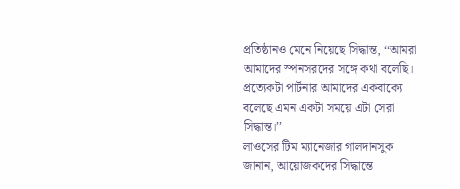প্রতিষ্ঠানও মেনে নিয়েছে সিদ্ধান্ত, ‘‘আমরা আমাদের স্পনসরদের সঙ্গে কথা বলেছি। প্রত্যেকটা পার্টনার আমাদের একবাক্যে বলেছে এমন একটা সময়ে এটা সেরা সিদ্ধান্ত।’’
লাওসের টিম ম্যানেজার গালদানসুক জানান, আয়োজকদের সিদ্ধান্তে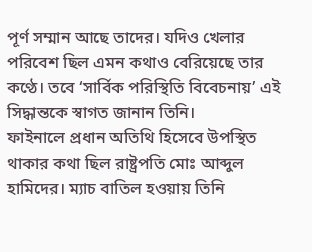পূর্ণ সম্মান আছে তাদের। যদিও খেলার পরিবেশ ছিল এমন কথাও বেরিয়েছে তার কণ্ঠে। তবে ‘সার্বিক পরিস্থিতি বিবেচনায়’ এই সিদ্ধান্তকে স্বাগত জানান তিনি।
ফাইনালে প্রধান অতিথি হিসেবে উপস্থিত থাকার কথা ছিল রাষ্ট্রপতি মোঃ আব্দুল হামিদের। ম্যাচ বাতিল হওয়ায় তিনি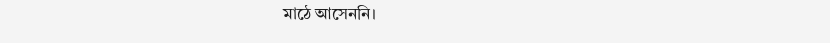মাঠে আসেননি।